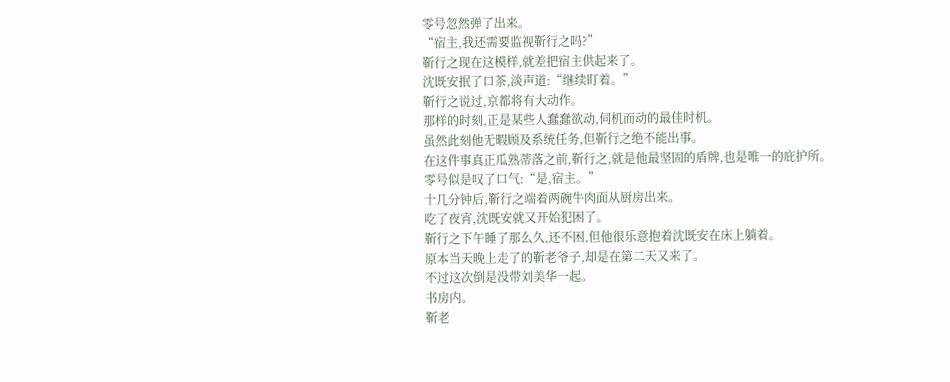零号忽然弹了出来。
“宿主,我还需要监视靳行之吗?”
靳行之现在这模样,就差把宿主供起来了。
沈既安抿了口茶,淡声道:“继续盯着。”
靳行之说过,京都将有大动作。
那样的时刻,正是某些人蠢蠢欲动,伺机而动的最佳时机。
虽然此刻他无暇顾及系统任务,但靳行之绝不能出事。
在这件事真正瓜熟蒂落之前,靳行之,就是他最坚固的盾牌,也是唯一的庇护所。
零号似是叹了口气:“是,宿主。”
十几分钟后,靳行之端着两碗牛肉面从厨房出来。
吃了夜宵,沈既安就又开始犯困了。
靳行之下午睡了那么久,还不困,但他很乐意抱着沈既安在床上躺着。
原本当天晚上走了的靳老爷子,却是在第二天又来了。
不过这次倒是没带刘美华一起。
书房内。
靳老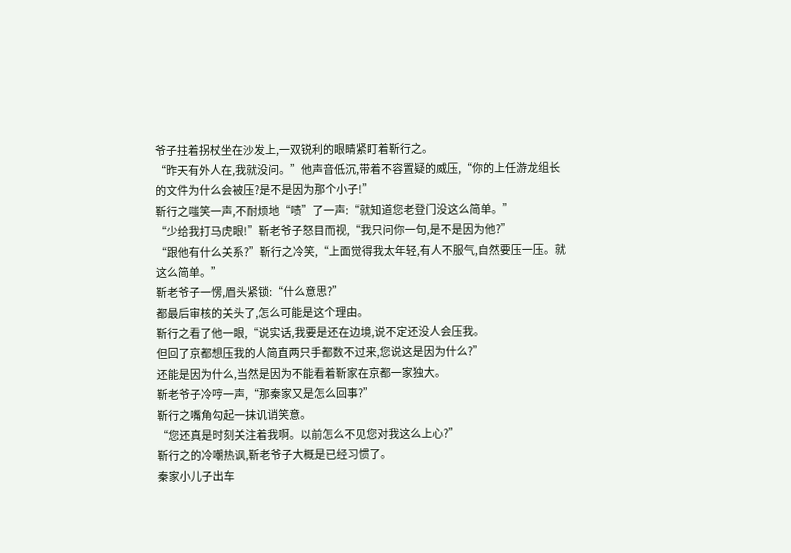爷子拄着拐杖坐在沙发上,一双锐利的眼睛紧盯着靳行之。
“昨天有外人在,我就没问。”他声音低沉,带着不容置疑的威压,“你的上任游龙组长的文件为什么会被压?是不是因为那个小子!”
靳行之嗤笑一声,不耐烦地“啧”了一声:“就知道您老登门没这么简单。”
“少给我打马虎眼!”靳老爷子怒目而视,“我只问你一句,是不是因为他?”
“跟他有什么关系?”靳行之冷笑,“上面觉得我太年轻,有人不服气,自然要压一压。就这么简单。”
靳老爷子一愣,眉头紧锁:“什么意思?”
都最后审核的关头了,怎么可能是这个理由。
靳行之看了他一眼,“说实话,我要是还在边境,说不定还没人会压我。
但回了京都想压我的人简直两只手都数不过来,您说这是因为什么?”
还能是因为什么,当然是因为不能看着靳家在京都一家独大。
靳老爷子冷哼一声,“那秦家又是怎么回事?”
靳行之嘴角勾起一抹讥诮笑意。
“您还真是时刻关注着我啊。以前怎么不见您对我这么上心?”
靳行之的冷嘲热讽,靳老爷子大概是已经习惯了。
秦家小儿子出车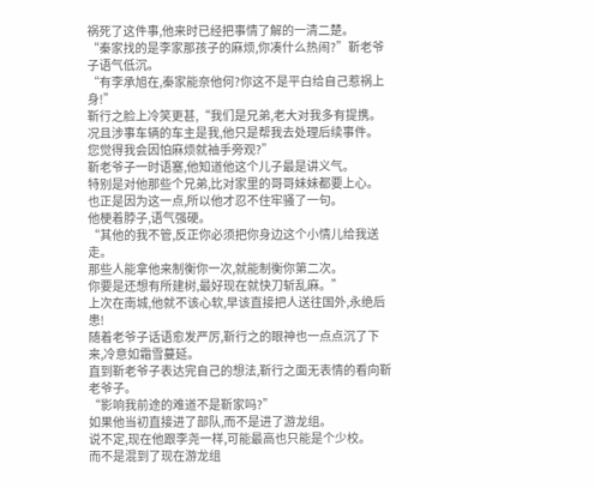祸死了这件事,他来时已经把事情了解的一清二楚。
“秦家找的是李家那孩子的麻烦,你凑什么热闹?”靳老爷子语气低沉。
“有李承旭在,秦家能奈他何?你这不是平白给自己惹祸上身!”
靳行之脸上冷笑更甚,“我们是兄弟,老大对我多有提携。
况且涉事车辆的车主是我,他只是帮我去处理后续事件。
您觉得我会因怕麻烦就袖手旁观?”
靳老爷子一时语塞,他知道他这个儿子最是讲义气。
特别是对他那些个兄弟,比对家里的哥哥妹妹都要上心。
也正是因为这一点,所以他才忍不住牢骚了一句。
他梗着脖子,语气强硬。
“其他的我不管,反正你必须把你身边这个小情儿给我送走。
那些人能拿他来制衡你一次,就能制衡你第二次。
你要是还想有所建树,最好现在就快刀斩乱麻。”
上次在南城,他就不该心软,早该直接把人送往国外,永绝后患!
随着老爷子话语愈发严厉,靳行之的眼神也一点点沉了下来,冷意如霜雪蔓延。
直到靳老爷子表达完自己的想法,靳行之面无表情的看向靳老爷子。
“影响我前途的难道不是靳家吗?”
如果他当初直接进了部队,而不是进了游龙组。
说不定,现在他跟李尧一样,可能最高也只能是个少校。
而不是混到了现在游龙组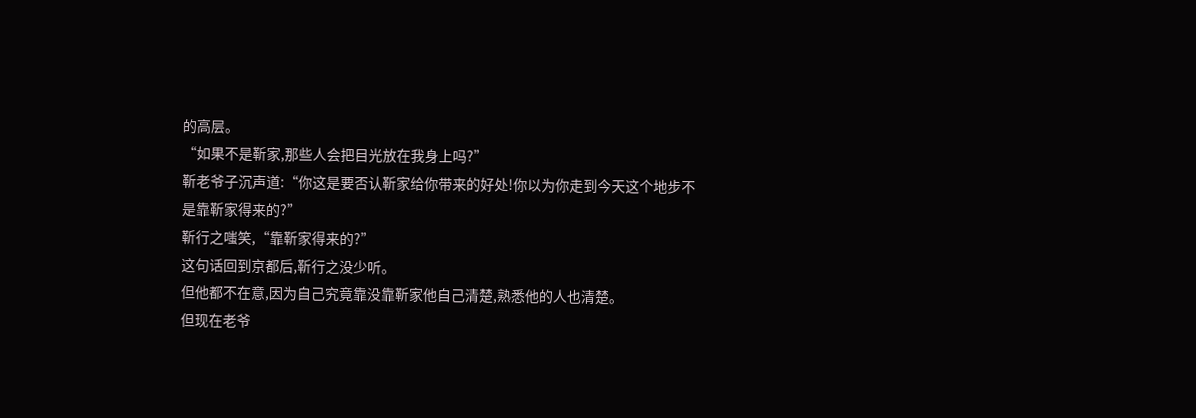的高层。
“如果不是靳家,那些人会把目光放在我身上吗?”
靳老爷子沉声道:“你这是要否认靳家给你带来的好处!你以为你走到今天这个地步不是靠靳家得来的?”
靳行之嗤笑,“靠靳家得来的?”
这句话回到京都后,靳行之没少听。
但他都不在意,因为自己究竟靠没靠靳家他自己清楚,熟悉他的人也清楚。
但现在老爷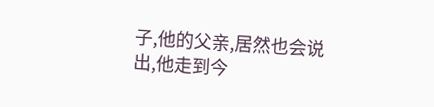子,他的父亲,居然也会说出,他走到今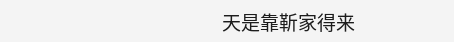天是靠靳家得来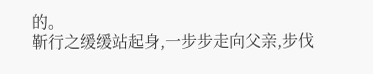的。
靳行之缓缓站起身,一步步走向父亲,步伐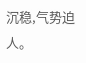沉稳,气势迫人。